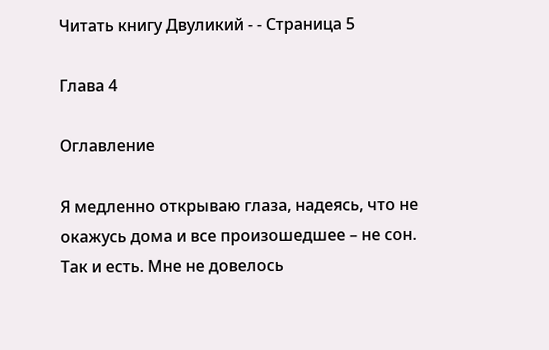Читать книгу Двуликий - - Страница 5

Глава 4

Оглавление

Я медленно открываю глаза, надеясь, что не окажусь дома и все произошедшее – не сон. Так и есть. Мне не довелось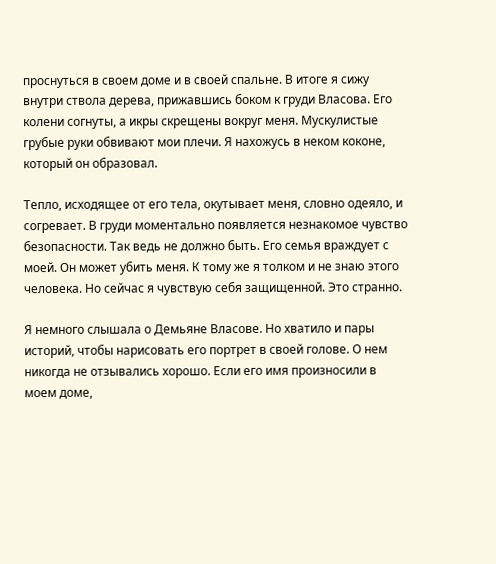проснуться в своем доме и в своей спальне. В итоге я сижу внутри ствола дерева, прижавшись боком к груди Власова. Его колени согнуты, а икры скрещены вокруг меня. Мускулистые грубые руки обвивают мои плечи. Я нахожусь в неком коконе, который он образовал.

Тепло, исходящее от его тела, окутывает меня, словно одеяло, и согревает. В груди моментально появляется незнакомое чувство безопасности. Так ведь не должно быть. Его семья враждует с моей. Он может убить меня. К тому же я толком и не знаю этого человека. Но сейчас я чувствую себя защищенной. Это странно.

Я немного слышала о Демьяне Власове. Но хватило и пары историй, чтобы нарисовать его портрет в своей голове. О нем никогда не отзывались хорошо. Если его имя произносили в моем доме,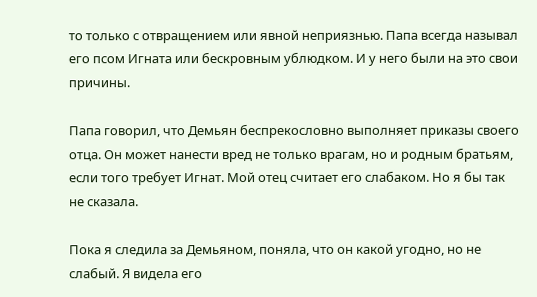то только с отвращением или явной неприязнью. Папа всегда называл его псом Игната или бескровным ублюдком. И у него были на это свои причины.

Папа говорил, что Демьян беспрекословно выполняет приказы своего отца. Он может нанести вред не только врагам, но и родным братьям, если того требует Игнат. Мой отец считает его слабаком. Но я бы так не сказала.

Пока я следила за Демьяном, поняла, что он какой угодно, но не слабый. Я видела его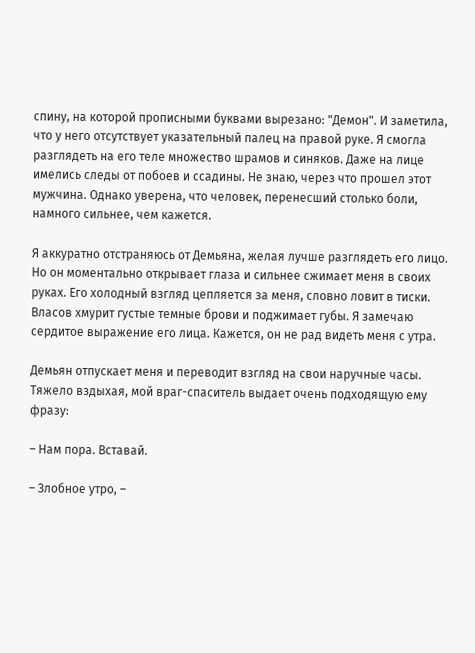спину, на которой прописными буквами вырезано: "Демон". И заметила, что у него отсутствует указательный палец на правой руке. Я смогла разглядеть на его теле множество шрамов и синяков. Даже на лице имелись следы от побоев и ссадины. Не знаю, через что прошел этот мужчина. Однако уверена, что человек, перенесший столько боли, намного сильнее, чем кажется.

Я аккуратно отстраняюсь от Демьяна, желая лучше разглядеть его лицо. Но он моментально открывает глаза и сильнее сжимает меня в своих руках. Его холодный взгляд цепляется за меня, словно ловит в тиски. Власов хмурит густые темные брови и поджимает губы. Я замечаю сердитое выражение его лица. Кажется, он не рад видеть меня с утра.

Демьян отпускает меня и переводит взгляд на свои наручные часы. Тяжело вздыхая, мой враг-спаситель выдает очень подходящую ему фразу:

– Нам пора. Вставай.

– Злобное утро, –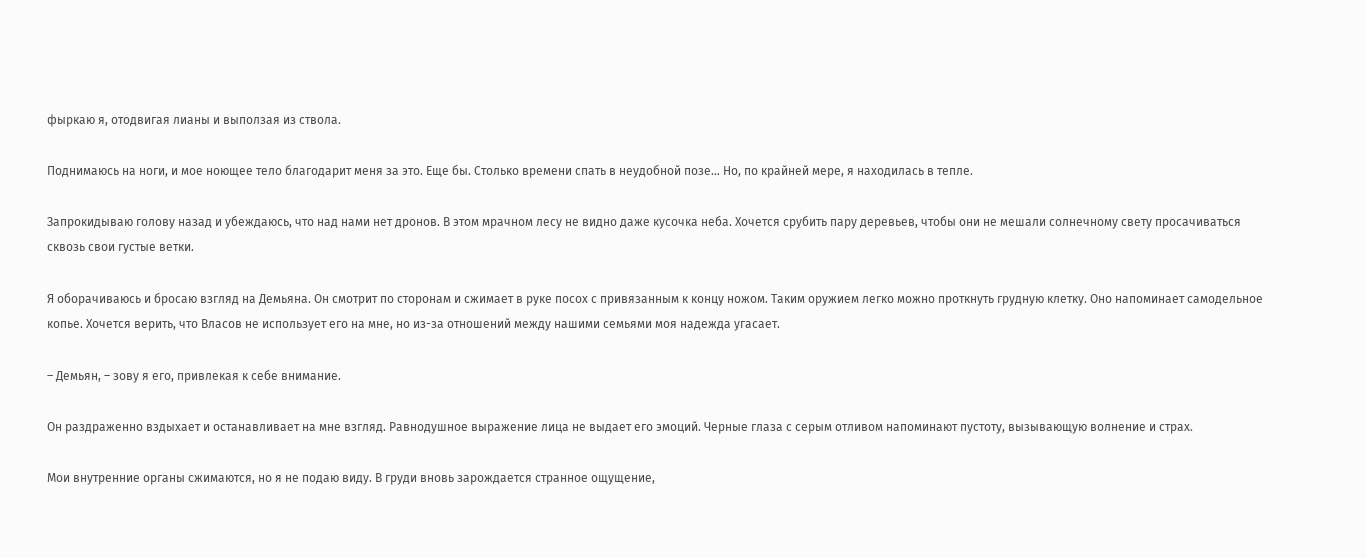фыркаю я, отодвигая лианы и выползая из ствола.

Поднимаюсь на ноги, и мое ноющее тело благодарит меня за это. Еще бы. Столько времени спать в неудобной позе… Но, по крайней мере, я находилась в тепле.

Запрокидываю голову назад и убеждаюсь, что над нами нет дронов. В этом мрачном лесу не видно даже кусочка неба. Хочется срубить пару деревьев, чтобы они не мешали солнечному свету просачиваться сквозь свои густые ветки.

Я оборачиваюсь и бросаю взгляд на Демьяна. Он смотрит по сторонам и сжимает в руке посох с привязанным к концу ножом. Таким оружием легко можно проткнуть грудную клетку. Оно напоминает самодельное копье. Хочется верить, что Власов не использует его на мне, но из-за отношений между нашими семьями моя надежда угасает.

– Демьян, – зову я его, привлекая к себе внимание.

Он раздраженно вздыхает и останавливает на мне взгляд. Равнодушное выражение лица не выдает его эмоций. Черные глаза с серым отливом напоминают пустоту, вызывающую волнение и страх.

Мои внутренние органы сжимаются, но я не подаю виду. В груди вновь зарождается странное ощущение,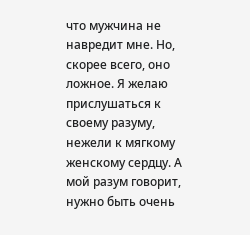что мужчина не навредит мне. Но, скорее всего, оно ложное. Я желаю прислушаться к своему разуму, нежели к мягкому женскому сердцу. А мой разум говорит, нужно быть очень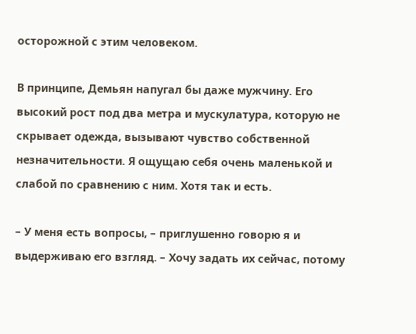осторожной с этим человеком.

В принципе, Демьян напугал бы даже мужчину. Его высокий рост под два метра и мускулатура, которую не скрывает одежда, вызывают чувство собственной незначительности. Я ощущаю себя очень маленькой и слабой по сравнению с ним. Хотя так и есть.

– У меня есть вопросы, – приглушенно говорю я и выдерживаю его взгляд. – Хочу задать их сейчас, потому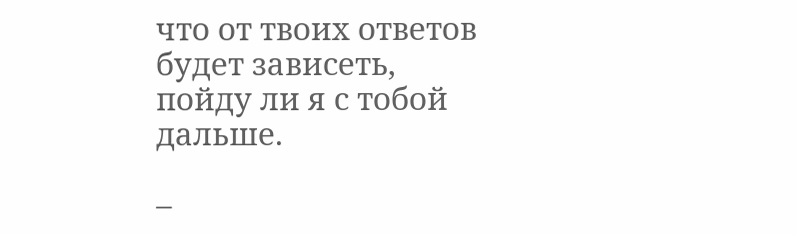что от твоих ответов будет зависеть, пойду ли я с тобой дальше.

–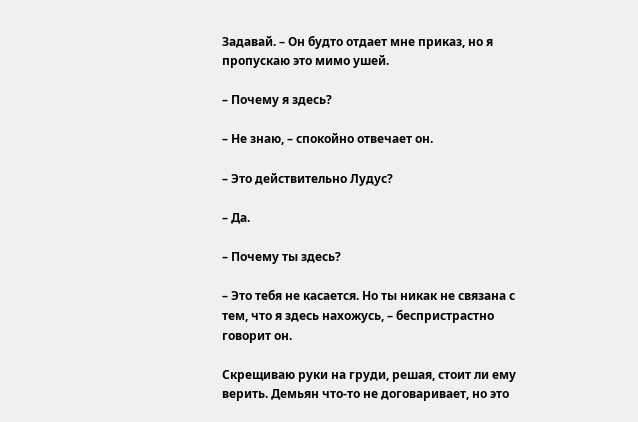Задавай. – Он будто отдает мне приказ, но я пропускаю это мимо ушей.

– Почему я здесь?

– Не знаю, – спокойно отвечает он.

– Это действительно Лудус?

– Да.

– Почему ты здесь?

– Это тебя не касается. Но ты никак не связана с тем, что я здесь нахожусь, – беспристрастно говорит он.

Скрещиваю руки на груди, решая, стоит ли ему верить. Демьян что-то не договаривает, но это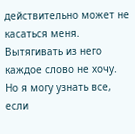действительно может не касаться меня. Вытягивать из него каждое слово не хочу. Но я могу узнать все, если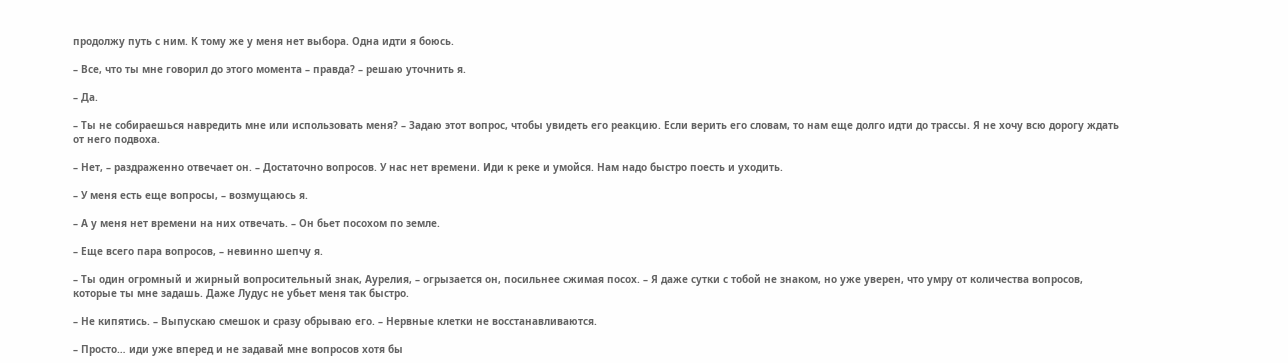продолжу путь с ним. К тому же у меня нет выбора. Одна идти я боюсь.

– Все, что ты мне говорил до этого момента – правда? – решаю уточнить я.

– Да.

– Ты не собираешься навредить мне или использовать меня? – Задаю этот вопрос, чтобы увидеть его реакцию. Если верить его словам, то нам еще долго идти до трассы. Я не хочу всю дорогу ждать от него подвоха.

– Нет, – раздраженно отвечает он. – Достаточно вопросов. У нас нет времени. Иди к реке и умойся. Нам надо быстро поесть и уходить.

– У меня есть еще вопросы, – возмущаюсь я.

– А у меня нет времени на них отвечать. – Он бьет посохом по земле.

– Еще всего пара вопросов, – невинно шепчу я.

– Ты один огромный и жирный вопросительный знак, Аурелия, – огрызается он, посильнее сжимая посох. – Я даже сутки с тобой не знаком, но уже уверен, что умру от количества вопросов, которые ты мне задашь. Даже Лудус не убьет меня так быстро.

– Не кипятись. – Выпускаю смешок и сразу обрываю его. – Нервные клетки не восстанавливаются.

– Просто… иди уже вперед и не задавай мне вопросов хотя бы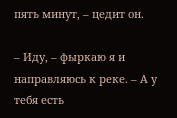пять минут, – цедит он.

– Иду, – фыркаю я и направляюсь к реке. – А у тебя есть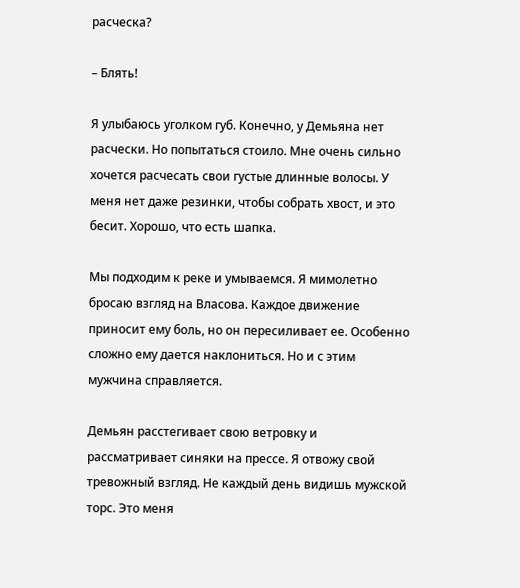расческа?

– Блять!

Я улыбаюсь уголком губ. Конечно, у Демьяна нет расчески. Но попытаться стоило. Мне очень сильно хочется расчесать свои густые длинные волосы. У меня нет даже резинки, чтобы собрать хвост, и это бесит. Хорошо, что есть шапка.

Мы подходим к реке и умываемся. Я мимолетно бросаю взгляд на Власова. Каждое движение приносит ему боль, но он пересиливает ее. Особенно сложно ему дается наклониться. Но и с этим мужчина справляется.

Демьян расстегивает свою ветровку и рассматривает синяки на прессе. Я отвожу свой тревожный взгляд. Не каждый день видишь мужской торс. Это меня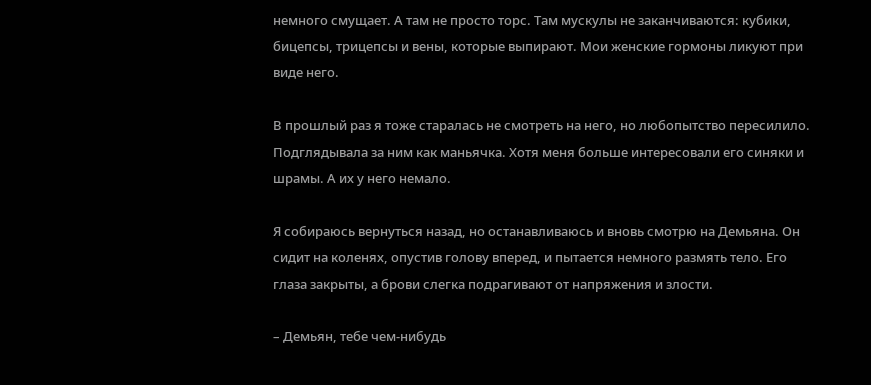немного смущает. А там не просто торс. Там мускулы не заканчиваются: кубики, бицепсы, трицепсы и вены, которые выпирают. Мои женские гормоны ликуют при виде него.

В прошлый раз я тоже старалась не смотреть на него, но любопытство пересилило. Подглядывала за ним как маньячка. Хотя меня больше интересовали его синяки и шрамы. А их у него немало.

Я собираюсь вернуться назад, но останавливаюсь и вновь смотрю на Демьяна. Он сидит на коленях, опустив голову вперед, и пытается немного размять тело. Его глаза закрыты, а брови слегка подрагивают от напряжения и злости.

– Демьян, тебе чем-нибудь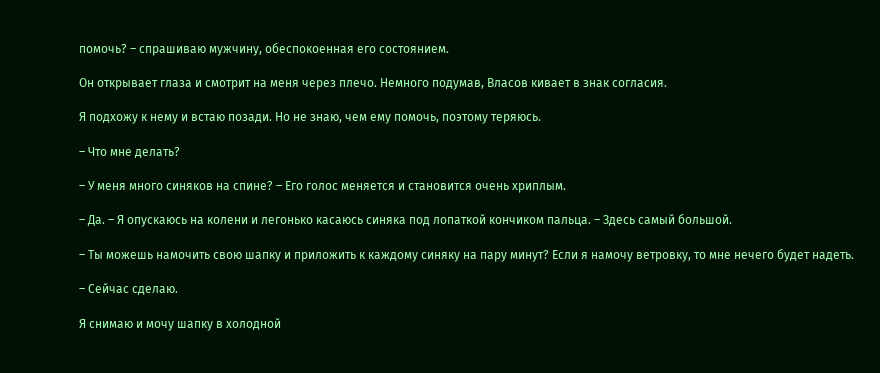помочь? – спрашиваю мужчину, обеспокоенная его состоянием.

Он открывает глаза и смотрит на меня через плечо. Немного подумав, Власов кивает в знак согласия.

Я подхожу к нему и встаю позади. Но не знаю, чем ему помочь, поэтому теряюсь.

– Что мне делать?

– У меня много синяков на спине? – Его голос меняется и становится очень хриплым.

– Да. – Я опускаюсь на колени и легонько касаюсь синяка под лопаткой кончиком пальца. – Здесь самый большой.

– Ты можешь намочить свою шапку и приложить к каждому синяку на пару минут? Если я намочу ветровку, то мне нечего будет надеть.

– Сейчас сделаю.

Я снимаю и мочу шапку в холодной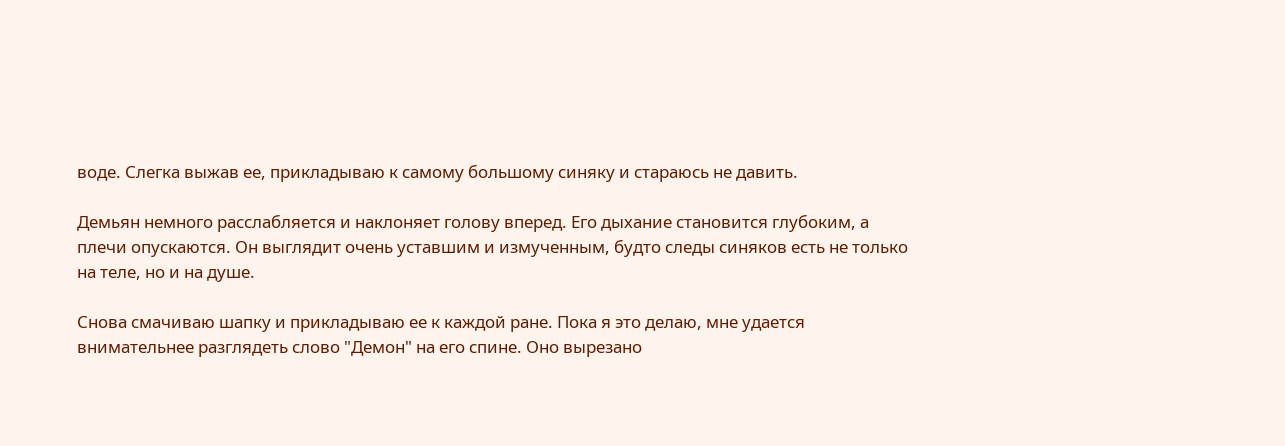воде. Слегка выжав ее, прикладываю к самому большому синяку и стараюсь не давить.

Демьян немного расслабляется и наклоняет голову вперед. Его дыхание становится глубоким, а плечи опускаются. Он выглядит очень уставшим и измученным, будто следы синяков есть не только на теле, но и на душе.

Снова смачиваю шапку и прикладываю ее к каждой ране. Пока я это делаю, мне удается внимательнее разглядеть слово "Демон" на его спине. Оно вырезано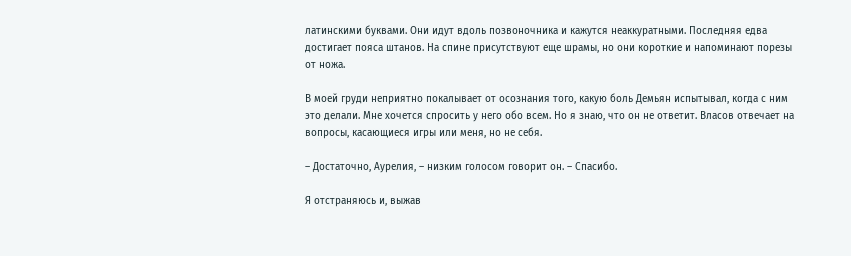латинскими буквами. Они идут вдоль позвоночника и кажутся неаккуратными. Последняя едва достигает пояса штанов. На спине присутствуют еще шрамы, но они короткие и напоминают порезы от ножа.

В моей груди неприятно покалывает от осознания того, какую боль Демьян испытывал, когда с ним это делали. Мне хочется спросить у него обо всем. Но я знаю, что он не ответит. Власов отвечает на вопросы, касающиеся игры или меня, но не себя.

– Достаточно, Аурелия, – низким голосом говорит он. – Спасибо.

Я отстраняюсь и, выжав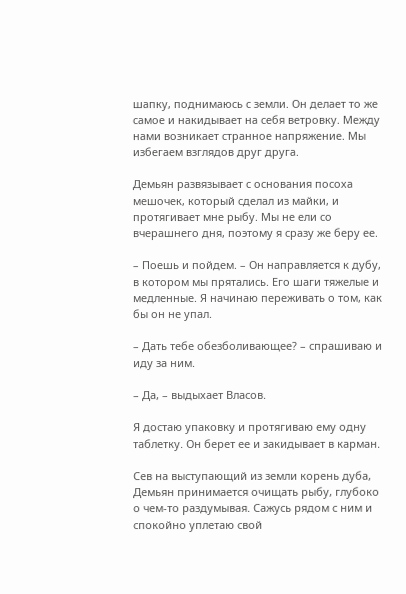шапку, поднимаюсь с земли. Он делает то же самое и накидывает на себя ветровку. Между нами возникает странное напряжение. Мы избегаем взглядов друг друга.

Демьян развязывает с основания посоха мешочек, который сделал из майки, и протягивает мне рыбу. Мы не ели со вчерашнего дня, поэтому я сразу же беру ее.

– Поешь и пойдем. – Он направляется к дубу, в котором мы прятались. Его шаги тяжелые и медленные. Я начинаю переживать о том, как бы он не упал.

– Дать тебе обезболивающее? – спрашиваю и иду за ним.

– Да, – выдыхает Власов.

Я достаю упаковку и протягиваю ему одну таблетку. Он берет ее и закидывает в карман.

Сев на выступающий из земли корень дуба, Демьян принимается очищать рыбу, глубоко о чем-то раздумывая. Сажусь рядом с ним и спокойно уплетаю свой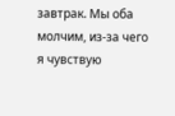завтрак. Мы оба молчим, из-за чего я чувствую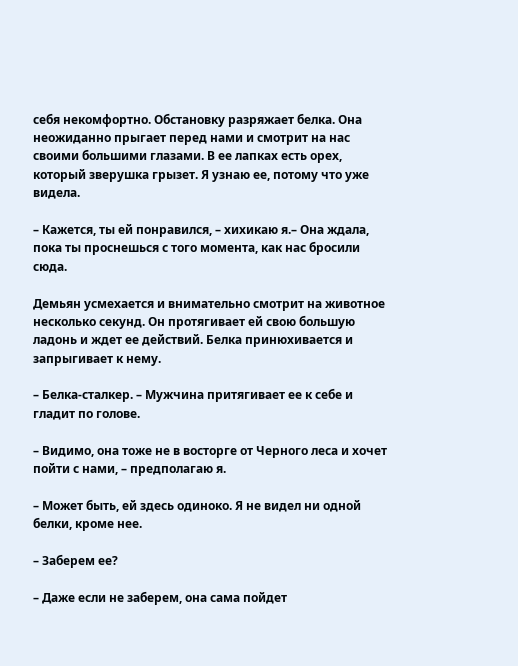себя некомфортно. Обстановку разряжает белка. Она неожиданно прыгает перед нами и смотрит на нас своими большими глазами. В ее лапках есть орех, который зверушка грызет. Я узнаю ее, потому что уже видела.

– Кажется, ты ей понравился, – хихикаю я.– Она ждала, пока ты проснешься с того момента, как нас бросили сюда.

Демьян усмехается и внимательно смотрит на животное несколько секунд. Он протягивает ей свою большую ладонь и ждет ее действий. Белка принюхивается и запрыгивает к нему.

– Белка-сталкер. – Мужчина притягивает ее к себе и гладит по голове.

– Видимо, она тоже не в восторге от Черного леса и хочет пойти с нами, – предполагаю я.

– Может быть, ей здесь одиноко. Я не видел ни одной белки, кроме нее.

– Заберем ее?

– Даже если не заберем, она сама пойдет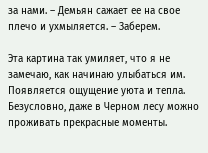за нами. – Демьян сажает ее на свое плечо и ухмыляется. – Заберем.

Эта картина так умиляет, что я не замечаю, как начинаю улыбаться им. Появляется ощущение уюта и тепла. Безусловно, даже в Черном лесу можно проживать прекрасные моменты.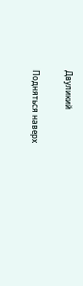Двуликий

Подняться наверх